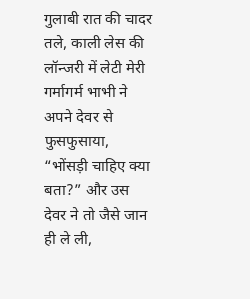गुलाबी रात की चादर तले, काली लेस की लॉन्जरी में लेटी मेरी गर्मागर्म भाभी ने अपने देवर से फुसफुसाया, “भोंसड़ी चाहिए क्या बता?” और उस देवर ने तो जैसे जान ही ले ली,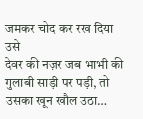जमकर चोद कर रख दिया उसे
देवर की नज़र जब भाभी की गुलाबी साड़ी पर पड़ी, तो उसका खून खौल उठा…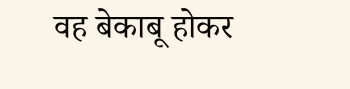वह बेकाबू होकर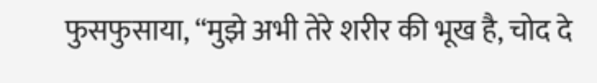फुसफुसाया, “मुझे अभी तेरे शरीर की भूख है, चोद दे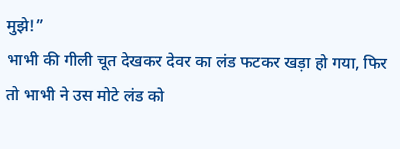मुझे!”
भाभी की गीली चूत देखकर देवर का लंड फटकर खड़ा हो गया, फिर तो भाभी ने उस मोटे लंड को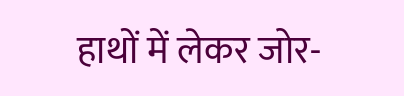हाथों में लेकर जोर-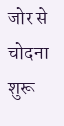जोर से चोदना शुरू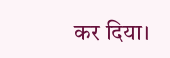कर दिया।